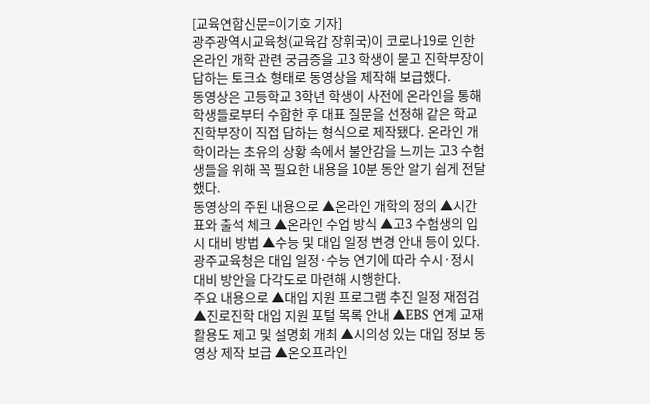[교육연합신문=이기호 기자]
광주광역시교육청(교육감 장휘국)이 코로나19로 인한 온라인 개학 관련 궁금증을 고3 학생이 묻고 진학부장이 답하는 토크쇼 형태로 동영상을 제작해 보급했다.
동영상은 고등학교 3학년 학생이 사전에 온라인을 통해 학생들로부터 수합한 후 대표 질문을 선정해 같은 학교 진학부장이 직접 답하는 형식으로 제작됐다. 온라인 개학이라는 초유의 상황 속에서 불안감을 느끼는 고3 수험생들을 위해 꼭 필요한 내용을 10분 동안 알기 쉽게 전달했다.
동영상의 주된 내용으로 ▲온라인 개학의 정의 ▲시간표와 출석 체크 ▲온라인 수업 방식 ▲고3 수험생의 입시 대비 방법 ▲수능 및 대입 일정 변경 안내 등이 있다.
광주교육청은 대입 일정·수능 연기에 따라 수시·정시 대비 방안을 다각도로 마련해 시행한다.
주요 내용으로 ▲대입 지원 프로그램 추진 일정 재점검 ▲진로진학 대입 지원 포털 목록 안내 ▲EBS 연계 교재 활용도 제고 및 설명회 개최 ▲시의성 있는 대입 정보 동영상 제작 보급 ▲온오프라인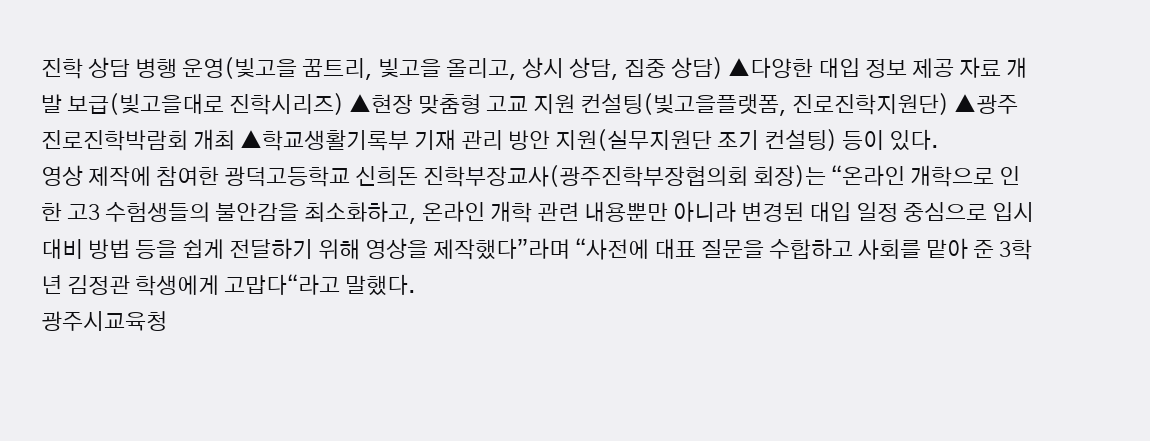진학 상담 병행 운영(빛고을 꿈트리, 빛고을 올리고, 상시 상담, 집중 상담) ▲다양한 대입 정보 제공 자료 개발 보급(빛고을대로 진학시리즈) ▲현장 맞춤형 고교 지원 컨설팅(빛고을플랫폼, 진로진학지원단) ▲광주진로진학박람회 개최 ▲학교생활기록부 기재 관리 방안 지원(실무지원단 조기 컨설팅) 등이 있다.
영상 제작에 참여한 광덕고등학교 신희돈 진학부장교사(광주진학부장협의회 회장)는 “온라인 개학으로 인한 고3 수험생들의 불안감을 최소화하고, 온라인 개학 관련 내용뿐만 아니라 변경된 대입 일정 중심으로 입시 대비 방법 등을 쉽게 전달하기 위해 영상을 제작했다”라며 “사전에 대표 질문을 수합하고 사회를 맡아 준 3학년 김정관 학생에게 고맙다“라고 말했다.
광주시교육청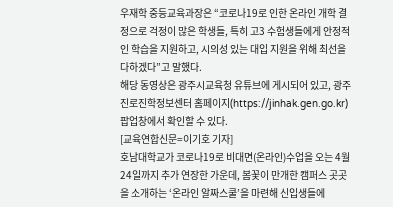우재학 중등교육과장은 “코로나19로 인한 온라인 개학 결정으로 걱정이 많은 학생들, 특히 고3 수험생들에게 안정적인 학습을 지원하고, 시의성 있는 대입 지원을 위해 최선을 다하겠다”고 말했다.
해당 동영상은 광주시교육청 유튜브에 게시되어 있고, 광주진로진학정보센터 홈페이지(https://jinhak.gen.go.kr) 팝업창에서 확인할 수 있다.
[교육연합신문=이기호 기자]
호남대학교가 코로나19로 비대면(온라인)수업을 오는 4월 24일까지 추가 연장한 가운데, 봄꽃이 만개한 캠퍼스 곳곳을 소개하는 ‘온라인 알짜스쿨’을 마련해 신입생들에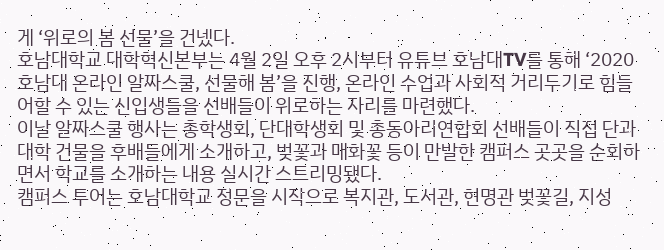게 ‘위로의 봄 선물’을 건넸다.
호남대학교 대학혁신본부는 4월 2일 오후 2시부터 유튜브 호남대TV를 통해 ‘2020 호남대 온라인 알짜스쿨, 선물해 봄’을 진행, 온라인 수업과 사회적 거리두기로 힘들어할 수 있는 신입생들을 선배들이 위로하는 자리를 마련했다.
이날 알짜스쿨 행사는 총학생회, 단대학생회 및 총동아리연합회 선배들이 직접 단과대학 건물을 후배들에게 소개하고, 벚꽃과 매화꽃 등이 만발한 캠퍼스 곳곳을 순회하면서 학교를 소개하는 내용 실시간 스트리밍됐다.
캠퍼스 투어는 호남대학교 정문을 시작으로 복지관, 도서관, 현명관 벚꽃길, 지성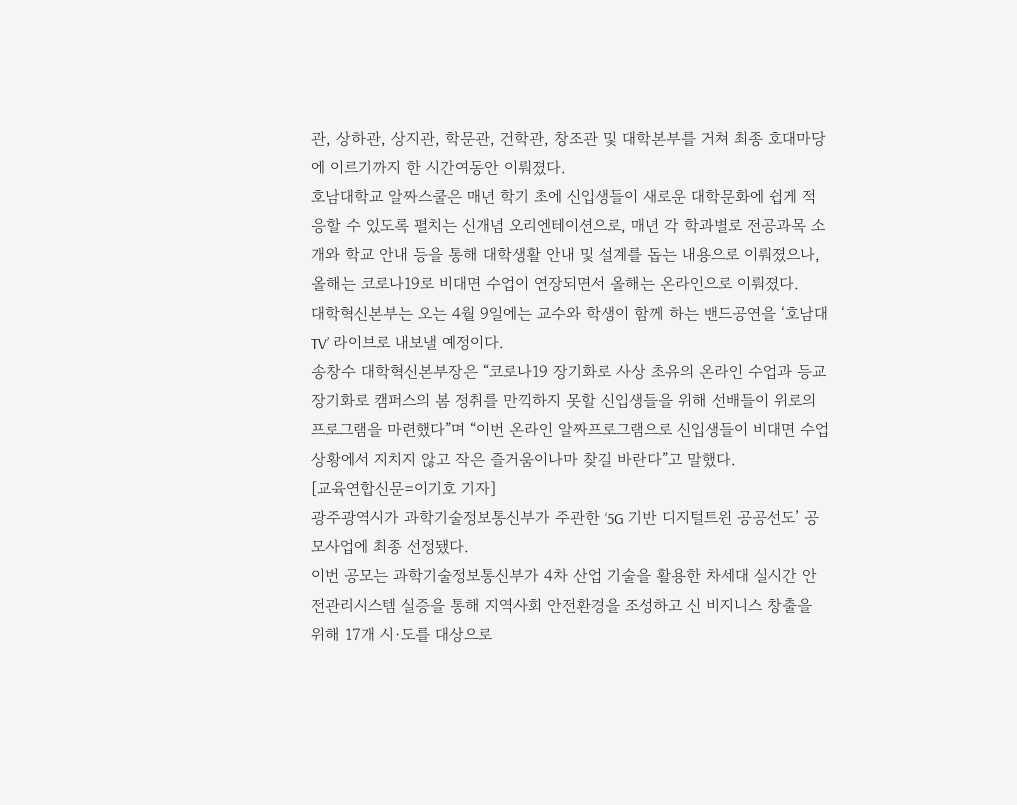관, 상하관, 상지관, 학문관, 건학관, 창조관 및 대학본부를 거쳐 최종 호대마당에 이르기까지 한 시간여동안 이뤄졌다.
호남대학교 알짜스쿨은 매년 학기 초에 신입생들이 새로운 대학문화에 쉽게 적응할 수 있도록 펼치는 신개념 오리엔테이션으로, 매년 각 학과별로 전공과목 소개와 학교 안내 등을 통해 대학생활 안내 및 설계를 돕는 내용으로 이뤄졌으나, 올해는 코로나19로 비대면 수업이 연장되면서 올해는 온라인으로 이뤄졌다.
대학혁신본부는 오는 4월 9일에는 교수와 학생이 함께 하는 밴드공연을 ‘호남대TV’ 라이브로 내보낼 예정이다.
송창수 대학혁신본부장은 “코로나19 장기화로 사상 초유의 온라인 수업과 등교 장기화로 캠퍼스의 봄 정취를 만끽하지 못할 신입생들을 위해 선배들이 위로의 프로그램을 마련했다”며 “이번 온라인 알짜프로그램으로 신입생들이 비대면 수업상황에서 지치지 않고 작은 즐거움이나마 찾길 바란다”고 말했다.
[교육연합신문=이기호 기자]
광주광역시가 과학기술정보통신부가 주관한 ‘5G 기반 디지털트윈 공공선도’ 공모사업에 최종 선정됐다.
이번 공모는 과학기술정보통신부가 4차 산업 기술을 활용한 차세대 실시간 안전관리시스템 실증을 통해 지역사회 안전환경을 조성하고 신 비지니스 창출을 위해 17개 시·도를 대상으로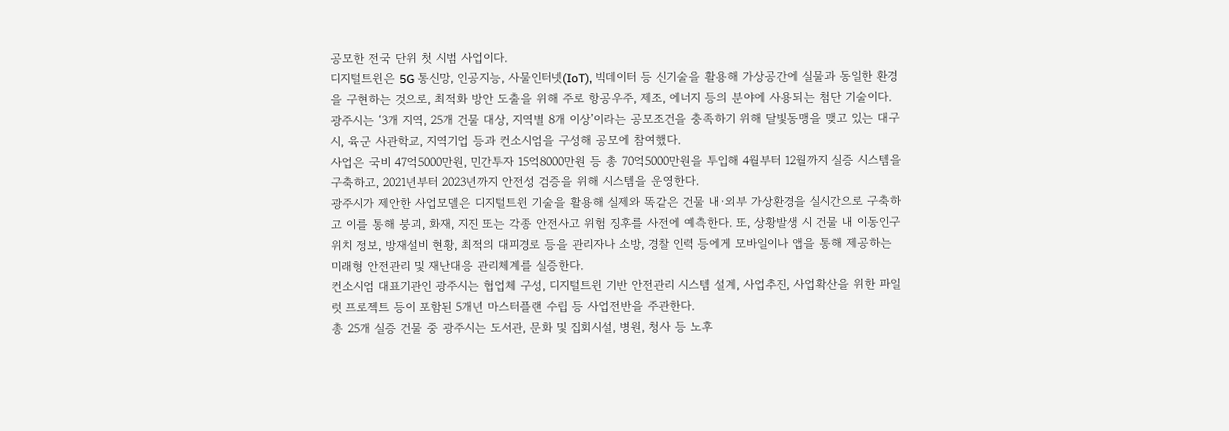공모한 전국 단위 첫 시범 사업이다.
디지털트윈은 5G 통신망, 인공지능, 사물인터넷(IoT), 빅데이터 등 신기술을 활용해 가상공간에 실물과 동일한 환경을 구현하는 것으로, 최적화 방안 도출을 위해 주로 항공우주, 제조, 에너지 등의 분야에 사용되는 첨단 기술이다.
광주시는 ‘3개 지역, 25개 건물 대상, 지역별 8개 이상’이라는 공모조건을 충족하기 위해 달빛동맹을 맺고 있는 대구시, 육군 사관학교, 지역기업 등과 컨소시엄을 구성해 공모에 참여했다.
사업은 국비 47억5000만원, 민간투자 15억8000만원 등 총 70억5000만원을 투입해 4월부터 12월까지 실증 시스템을 구축하고, 2021년부터 2023년까지 안전성 검증을 위해 시스템을 운영한다.
광주시가 제안한 사업모델은 디지털트윈 기술을 활용해 실제와 똑같은 건물 내·외부 가상환경을 실시간으로 구축하고 이를 통해 붕괴, 화재, 지진 또는 각종 안전사고 위험 징후를 사전에 예측한다. 또, 상황발생 시 건물 내 이동인구 위치 정보, 방재설비 현황, 최적의 대피경로 등을 관리자나 소방, 경찰 인력 등에게 모바일이나 앱을 통해 제공하는 미래형 안전관리 및 재난대응 관리체계를 실증한다.
컨소시엄 대표기관인 광주시는 협업체 구성, 디지털트윈 기반 안전관리 시스템 설계, 사업추진, 사업확산을 위한 파일럿 프로젝트 등이 포함된 5개년 마스터플랜 수립 등 사업전반을 주관한다.
총 25개 실증 건물 중 광주시는 도서관, 문화 및 집회시설, 병원, 청사 등 노후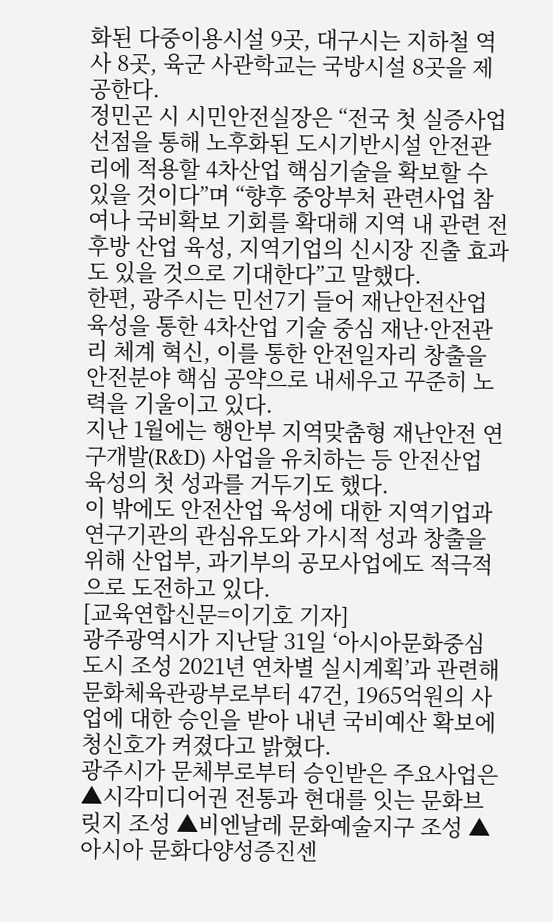화된 다중이용시설 9곳, 대구시는 지하철 역사 8곳, 육군 사관학교는 국방시설 8곳을 제공한다.
정민곤 시 시민안전실장은 “전국 첫 실증사업 선점을 통해 노후화된 도시기반시설 안전관리에 적용할 4차산업 핵심기술을 확보할 수 있을 것이다”며 “향후 중앙부처 관련사업 참여나 국비확보 기회를 확대해 지역 내 관련 전 후방 산업 육성, 지역기업의 신시장 진출 효과도 있을 것으로 기대한다”고 말했다.
한편, 광주시는 민선7기 들어 재난안전산업 육성을 통한 4차산업 기술 중심 재난·안전관리 체계 혁신, 이를 통한 안전일자리 창출을 안전분야 핵심 공약으로 내세우고 꾸준히 노력을 기울이고 있다.
지난 1월에는 행안부 지역맞춤형 재난안전 연구개발(R&D) 사업을 유치하는 등 안전산업 육성의 첫 성과를 거두기도 했다.
이 밖에도 안전산업 육성에 대한 지역기업과 연구기관의 관심유도와 가시적 성과 창출을 위해 산업부, 과기부의 공모사업에도 적극적으로 도전하고 있다.
[교육연합신문=이기호 기자]
광주광역시가 지난달 31일 ‘아시아문화중심도시 조성 2021년 연차별 실시계획’과 관련해 문화체육관광부로부터 47건, 1965억원의 사업에 대한 승인을 받아 내년 국비예산 확보에 청신호가 켜졌다고 밝혔다.
광주시가 문체부로부터 승인받은 주요사업은 ▲시각미디어권 전통과 현대를 잇는 문화브릿지 조성 ▲비엔날레 문화예술지구 조성 ▲아시아 문화다양성증진센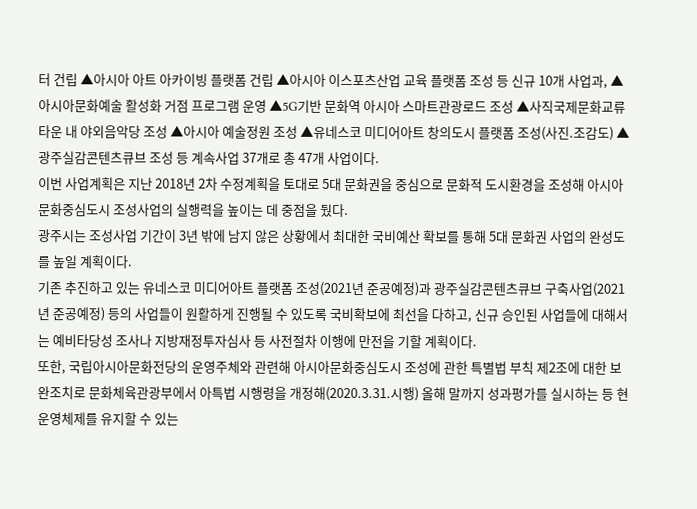터 건립 ▲아시아 아트 아카이빙 플랫폼 건립 ▲아시아 이스포츠산업 교육 플랫폼 조성 등 신규 10개 사업과, ▲아시아문화예술 활성화 거점 프로그램 운영 ▲5G기반 문화역 아시아 스마트관광로드 조성 ▲사직국제문화교류타운 내 야외음악당 조성 ▲아시아 예술정원 조성 ▲유네스코 미디어아트 창의도시 플랫폼 조성(사진.조감도) ▲광주실감콘텐츠큐브 조성 등 계속사업 37개로 총 47개 사업이다.
이번 사업계획은 지난 2018년 2차 수정계획을 토대로 5대 문화권을 중심으로 문화적 도시환경을 조성해 아시아문화중심도시 조성사업의 실행력을 높이는 데 중점을 뒀다.
광주시는 조성사업 기간이 3년 밖에 남지 않은 상황에서 최대한 국비예산 확보를 통해 5대 문화권 사업의 완성도를 높일 계획이다.
기존 추진하고 있는 유네스코 미디어아트 플랫폼 조성(2021년 준공예정)과 광주실감콘텐츠큐브 구축사업(2021년 준공예정) 등의 사업들이 원활하게 진행될 수 있도록 국비확보에 최선을 다하고, 신규 승인된 사업들에 대해서는 예비타당성 조사나 지방재정투자심사 등 사전절차 이행에 만전을 기할 계획이다.
또한, 국립아시아문화전당의 운영주체와 관련해 아시아문화중심도시 조성에 관한 특별법 부칙 제2조에 대한 보완조치로 문화체육관광부에서 아특법 시행령을 개정해(2020.3.31.시행) 올해 말까지 성과평가를 실시하는 등 현 운영체제를 유지할 수 있는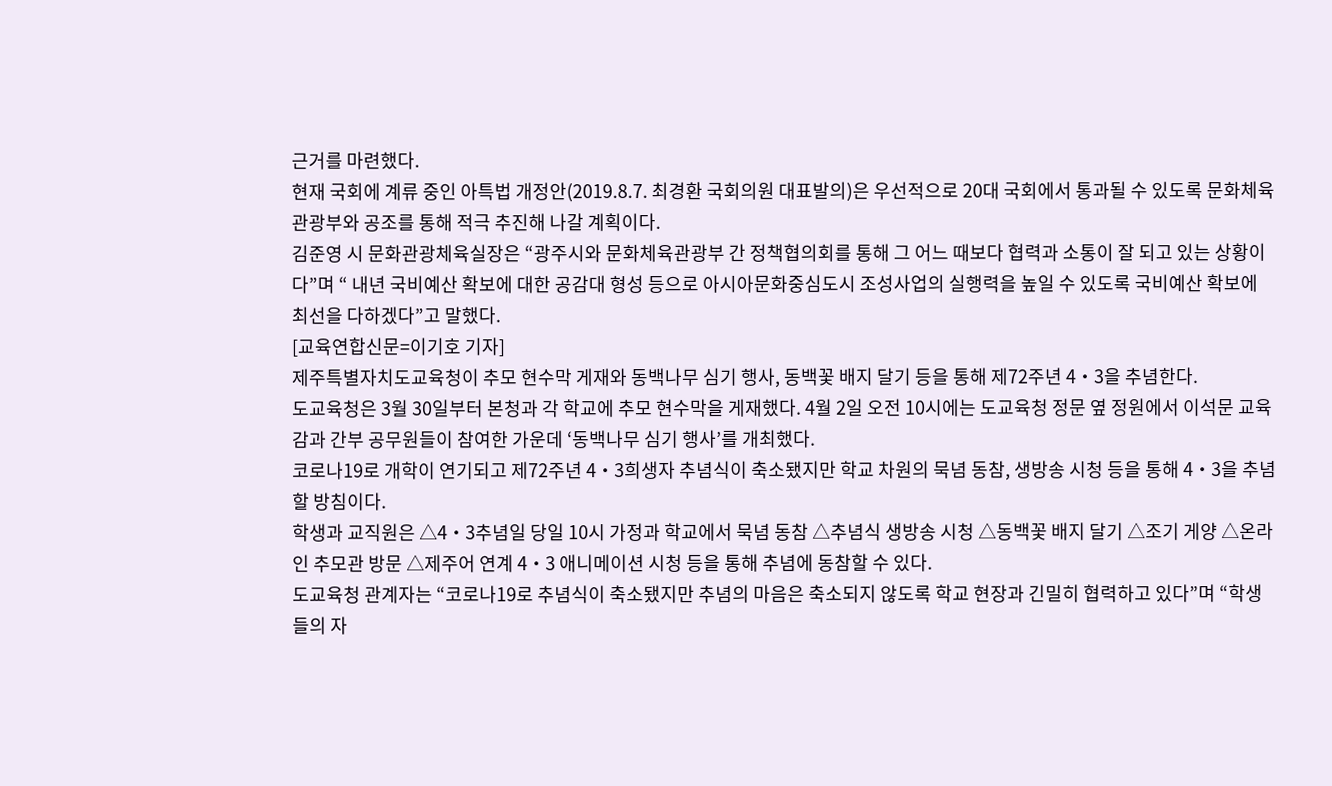근거를 마련했다.
현재 국회에 계류 중인 아특법 개정안(2019.8.7. 최경환 국회의원 대표발의)은 우선적으로 20대 국회에서 통과될 수 있도록 문화체육관광부와 공조를 통해 적극 추진해 나갈 계획이다.
김준영 시 문화관광체육실장은 “광주시와 문화체육관광부 간 정책협의회를 통해 그 어느 때보다 협력과 소통이 잘 되고 있는 상황이다”며 “ 내년 국비예산 확보에 대한 공감대 형성 등으로 아시아문화중심도시 조성사업의 실행력을 높일 수 있도록 국비예산 확보에 최선을 다하겠다”고 말했다.
[교육연합신문=이기호 기자]
제주특별자치도교육청이 추모 현수막 게재와 동백나무 심기 행사, 동백꽃 배지 달기 등을 통해 제72주년 4‧3을 추념한다.
도교육청은 3월 30일부터 본청과 각 학교에 추모 현수막을 게재했다. 4월 2일 오전 10시에는 도교육청 정문 옆 정원에서 이석문 교육감과 간부 공무원들이 참여한 가운데 ‘동백나무 심기 행사’를 개최했다.
코로나19로 개학이 연기되고 제72주년 4‧3희생자 추념식이 축소됐지만 학교 차원의 묵념 동참, 생방송 시청 등을 통해 4‧3을 추념할 방침이다.
학생과 교직원은 △4‧3추념일 당일 10시 가정과 학교에서 묵념 동참 △추념식 생방송 시청 △동백꽃 배지 달기 △조기 게양 △온라인 추모관 방문 △제주어 연계 4‧3 애니메이션 시청 등을 통해 추념에 동참할 수 있다.
도교육청 관계자는 “코로나19로 추념식이 축소됐지만 추념의 마음은 축소되지 않도록 학교 현장과 긴밀히 협력하고 있다”며 “학생들의 자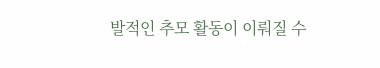발적인 추모 활동이 이뤄질 수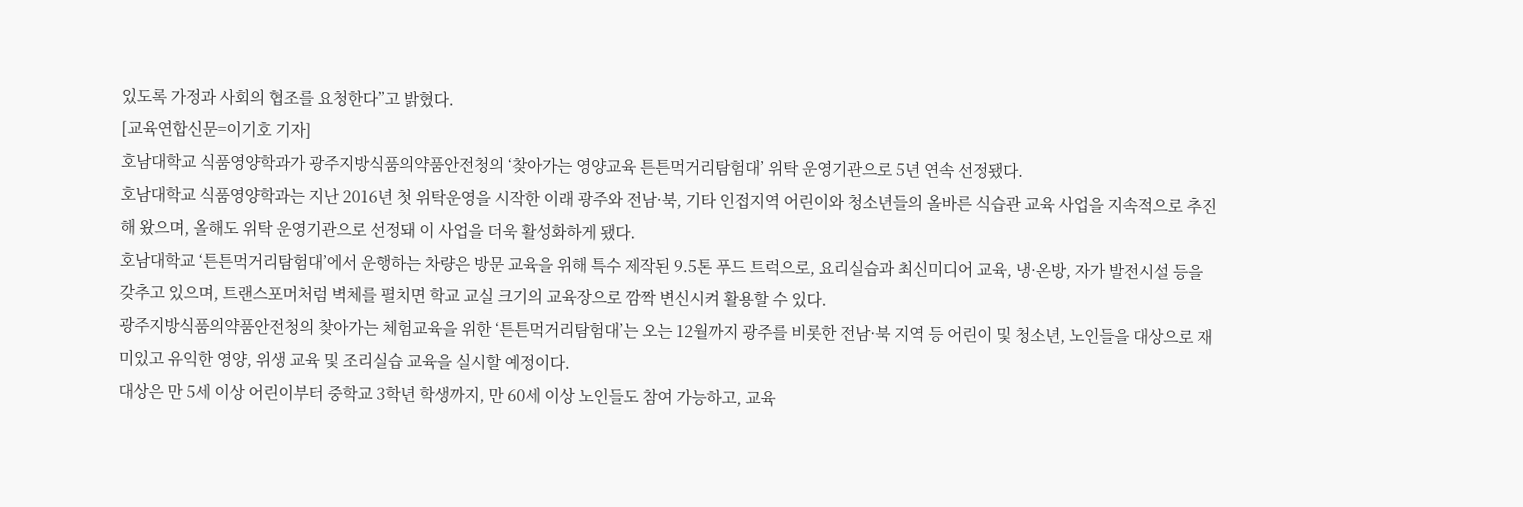있도록 가정과 사회의 협조를 요청한다”고 밝혔다.
[교육연합신문=이기호 기자]
호남대학교 식품영양학과가 광주지방식품의약품안전청의 ‘찾아가는 영양교육 튼튼먹거리탐험대’ 위탁 운영기관으로 5년 연속 선정됐다.
호남대학교 식품영양학과는 지난 2016년 첫 위탁운영을 시작한 이래 광주와 전남·북, 기타 인접지역 어린이와 청소년들의 올바른 식습관 교육 사업을 지속적으로 추진해 왔으며, 올해도 위탁 운영기관으로 선정돼 이 사업을 더욱 활성화하게 됐다.
호남대학교 ‘튼튼먹거리탐험대’에서 운행하는 차량은 방문 교육을 위해 특수 제작된 9.5톤 푸드 트럭으로, 요리실습과 최신미디어 교육, 냉·온방, 자가 발전시설 등을 갖추고 있으며, 트랜스포머처럼 벽체를 펼치면 학교 교실 크기의 교육장으로 깜짝 변신시켜 활용할 수 있다.
광주지방식품의약품안전청의 찾아가는 체험교육을 위한 ‘튼튼먹거리탐험대’는 오는 12월까지 광주를 비롯한 전남·북 지역 등 어린이 및 청소년, 노인들을 대상으로 재미있고 유익한 영양, 위생 교육 및 조리실습 교육을 실시할 예정이다.
대상은 만 5세 이상 어린이부터 중학교 3학년 학생까지, 만 60세 이상 노인들도 참여 가능하고, 교육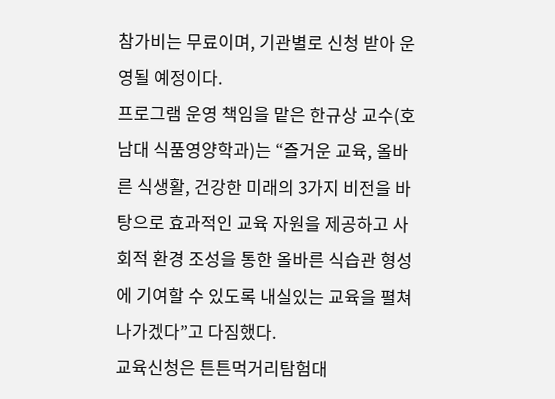참가비는 무료이며, 기관별로 신청 받아 운영될 예정이다.
프로그램 운영 책임을 맡은 한규상 교수(호남대 식품영양학과)는 “즐거운 교육, 올바른 식생활, 건강한 미래의 3가지 비전을 바탕으로 효과적인 교육 자원을 제공하고 사회적 환경 조성을 통한 올바른 식습관 형성에 기여할 수 있도록 내실있는 교육을 펼쳐 나가겠다”고 다짐했다.
교육신청은 튼튼먹거리탐험대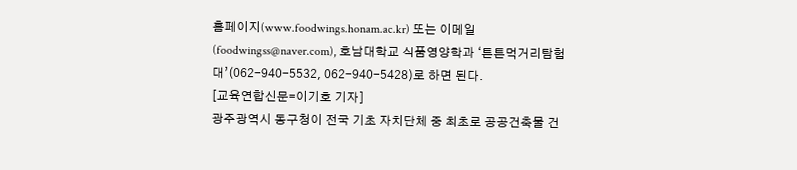홈페이지(www.foodwings.honam.ac.kr) 또는 이메일 (foodwingss@naver.com), 호남대학교 식품영양학과 ‘튼튼먹거리탐험대’(062-940-5532, 062-940-5428)로 하면 된다.
[교육연합신문=이기호 기자]
광주광역시 동구청이 전국 기초 자치단체 중 최초로 공공건축물 건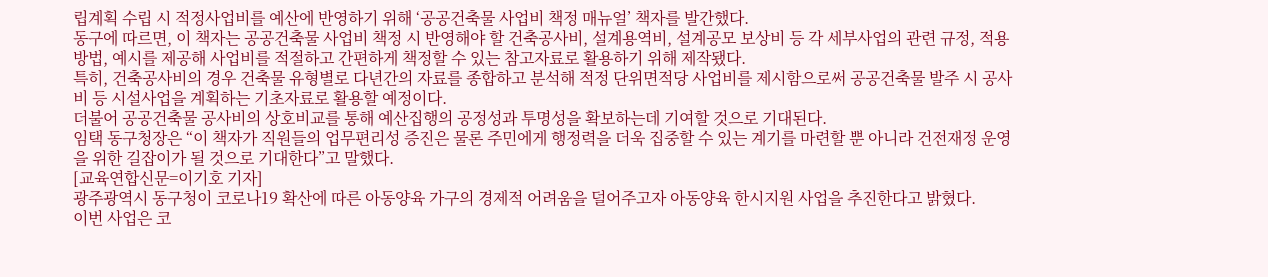립계획 수립 시 적정사업비를 예산에 반영하기 위해 ‘공공건축물 사업비 책정 매뉴얼’ 책자를 발간했다.
동구에 따르면, 이 책자는 공공건축물 사업비 책정 시 반영해야 할 건축공사비, 설계용역비, 설계공모 보상비 등 각 세부사업의 관련 규정, 적용방법, 예시를 제공해 사업비를 적절하고 간편하게 책정할 수 있는 참고자료로 활용하기 위해 제작됐다.
특히, 건축공사비의 경우 건축물 유형별로 다년간의 자료를 종합하고 분석해 적정 단위면적당 사업비를 제시함으로써 공공건축물 발주 시 공사비 등 시설사업을 계획하는 기초자료로 활용할 예정이다.
더불어 공공건축물 공사비의 상호비교를 통해 예산집행의 공정성과 투명성을 확보하는데 기여할 것으로 기대된다.
임택 동구청장은 “이 책자가 직원들의 업무편리성 증진은 물론 주민에게 행정력을 더욱 집중할 수 있는 계기를 마련할 뿐 아니라 건전재정 운영을 위한 길잡이가 될 것으로 기대한다”고 말했다.
[교육연합신문=이기호 기자]
광주광역시 동구청이 코로나19 확산에 따른 아동양육 가구의 경제적 어려움을 덜어주고자 아동양육 한시지원 사업을 추진한다고 밝혔다.
이번 사업은 코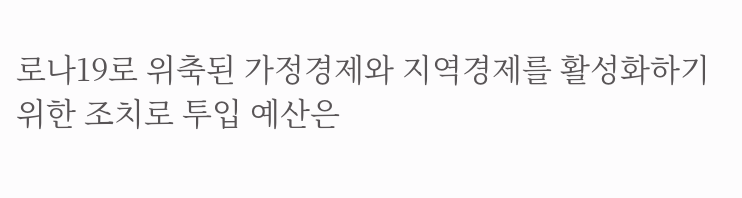로나19로 위축된 가정경제와 지역경제를 활성화하기 위한 조치로 투입 예산은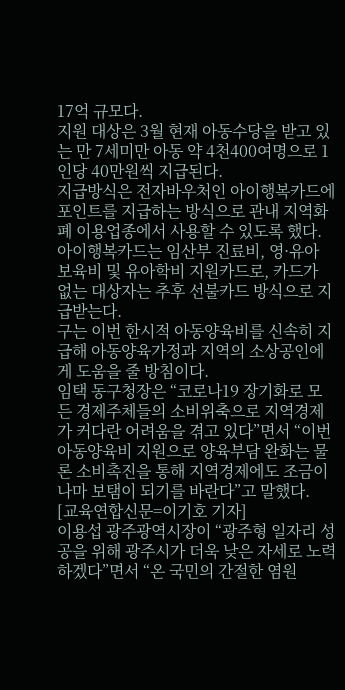17억 규모다.
지원 대상은 3월 현재 아동수당을 받고 있는 만 7세미만 아동 약 4천400여명으로 1인당 40만원씩 지급된다.
지급방식은 전자바우처인 아이행복카드에 포인트를 지급하는 방식으로 관내 지역화폐 이용업종에서 사용할 수 있도록 했다.
아이행복카드는 임산부 진료비, 영·유아 보육비 및 유아학비 지원카드로, 카드가 없는 대상자는 추후 선불카드 방식으로 지급받는다.
구는 이번 한시적 아동양육비를 신속히 지급해 아동양육가정과 지역의 소상공인에게 도움을 줄 방침이다.
임택 동구청장은 “코로나19 장기화로 모든 경제주체들의 소비위축으로 지역경제가 커다란 어려움을 겪고 있다”면서 “이번 아동양육비 지원으로 양육부담 완화는 물론 소비촉진을 통해 지역경제에도 조금이나마 보탬이 되기를 바란다”고 말했다.
[교육연합신문=이기호 기자]
이용섭 광주광역시장이 “광주형 일자리 성공을 위해 광주시가 더욱 낮은 자세로 노력하겠다”면서 “온 국민의 간절한 염원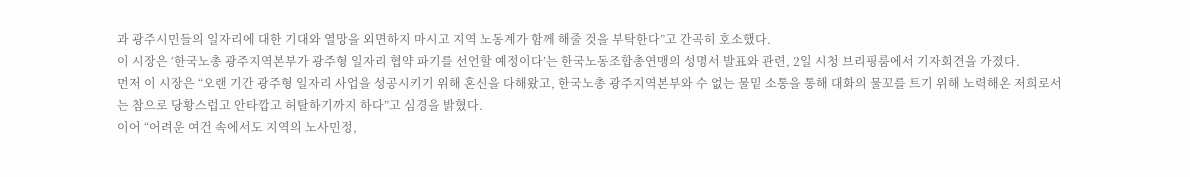과 광주시민들의 일자리에 대한 기대와 열망을 외면하지 마시고 지역 노동계가 함께 해줄 것을 부탁한다”고 간곡히 호소했다.
이 시장은 ‘한국노총 광주지역본부가 광주형 일자리 협약 파기를 선언할 예정이다’는 한국노동조합총연맹의 성명서 발표와 관련, 2일 시청 브리핑룸에서 기자회견을 가졌다.
먼저 이 시장은 “오랜 기간 광주형 일자리 사업을 성공시키기 위해 혼신을 다해왔고, 한국노총 광주지역본부와 수 없는 물밑 소통을 통해 대화의 물꼬를 트기 위해 노력해온 저희로서는 참으로 당황스럽고 안타깝고 허탈하기까지 하다”고 심경을 밝혔다.
이어 “어려운 여건 속에서도 지역의 노사민정,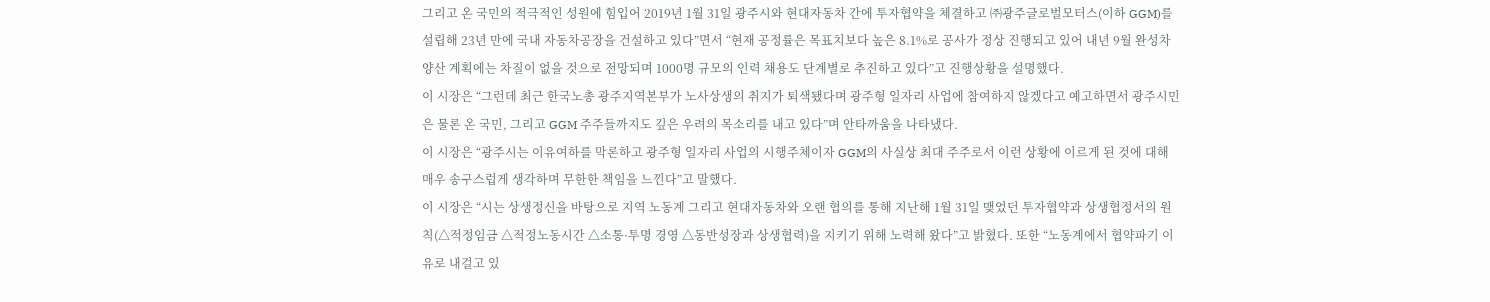그리고 온 국민의 적극적인 성원에 힘입어 2019년 1월 31일 광주시와 현대자동차 간에 투자협약을 체결하고 ㈜광주글로벌모터스(이하 GGM)를 설립해 23년 만에 국내 자동차공장을 건설하고 있다”면서 “현재 공정률은 목표치보다 높은 8.1%로 공사가 정상 진행되고 있어 내년 9월 완성차 양산 계획에는 차질이 없을 것으로 전망되며 1000명 규모의 인력 채용도 단계별로 추진하고 있다”고 진행상황을 설명했다.
이 시장은 “그런데 최근 한국노총 광주지역본부가 노사상생의 취지가 퇴색됐다며 광주형 일자리 사업에 참여하지 않겠다고 예고하면서 광주시민은 물론 온 국민, 그리고 GGM 주주들까지도 깊은 우려의 목소리를 내고 있다”며 안타까움을 나타냈다.
이 시장은 “광주시는 이유여하를 막론하고 광주형 일자리 사업의 시행주체이자 GGM의 사실상 최대 주주로서 이런 상황에 이르게 된 것에 대해 매우 송구스럽게 생각하며 무한한 책임을 느낀다”고 말했다.
이 시장은 “시는 상생정신을 바탕으로 지역 노동계 그리고 현대자동차와 오랜 협의를 통해 지난해 1월 31일 맺었던 투자협약과 상생협정서의 원칙(△적정임금 △적정노동시간 △소통·투명 경영 △동반성장과 상생협력)을 지키기 위해 노력해 왔다”고 밝혔다. 또한 “노동계에서 협약파기 이유로 내걸고 있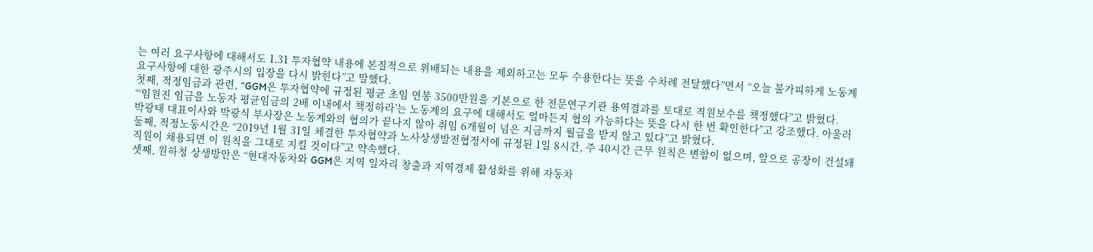는 여러 요구사항에 대해서도 1.31 투자협약 내용에 본질적으로 위배되는 내용을 제외하고는 모두 수용한다는 뜻을 수차례 전달했다”면서 “오늘 불가피하게 노동계 요구사항에 대한 광주시의 입장을 다시 밝힌다”고 말했다.
첫째, 적정임금과 관련, “GGM은 투자협약에 규정된 평균 초임 연봉 3500만원을 기본으로 한 전문연구기관 용역결과를 토대로 직원보수를 책정했다”고 밝혔다.
“‘임원진 임금을 노동자 평균임금의 2배 이내에서 책정하라’는 노동계의 요구에 대해서도 얼마든지 협의 가능하다는 뜻을 다시 한 번 확인한다”고 강조했다. 아울러 박광태 대표이사와 박광식 부사장은 노동계와의 협의가 끝나지 않아 취임 6개월이 넘은 지금까지 월급을 받지 않고 있다”고 밝혔다.
둘째, 적정노동시간은 “2019년 1월 31일 체결한 투자협약과 노사상생발전협정서에 규정된 1일 8시간, 주 40시간 근무 원칙은 변함이 없으며, 앞으로 공장이 건설돼 직원이 채용되면 이 원칙을 그대로 지킬 것이다”고 약속했다.
셋째, 원하청 상생방안은 “현대자동차와 GGM은 지역 일자리 창출과 지역경제 활성화를 위해 자동차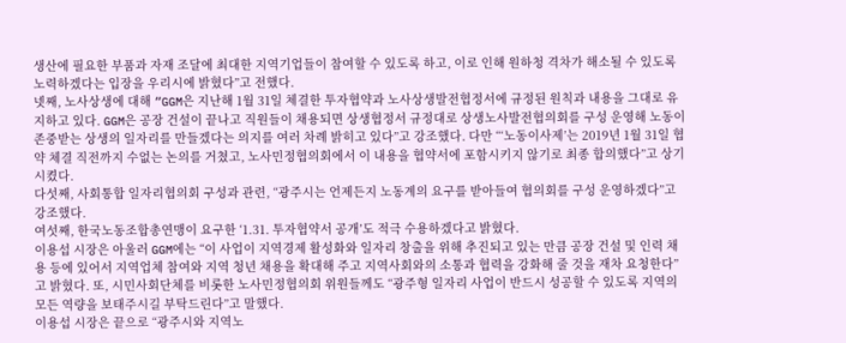생산에 필요한 부품과 자재 조달에 최대한 지역기업들이 참여할 수 있도록 하고, 이로 인해 원하청 격차가 해소될 수 있도록 노력하겠다는 입장을 우리시에 밝혔다”고 전했다.
넷째, 노사상생에 대해 “GGM은 지난해 1월 31일 체결한 투자협약과 노사상생발전협정서에 규정된 원칙과 내용을 그대로 유지하고 있다. GGM은 공장 건설이 끝나고 직원들이 채용되면 상생협정서 규정대로 상생노사발전협의회를 구성 운영해 노동이 존중받는 상생의 일자리를 만들겠다는 의지를 여러 차례 밝히고 있다”고 강조했다. 다만 “‘노동이사제’는 2019년 1월 31일 협약 체결 직전까지 수없는 논의를 거쳤고, 노사민정협의회에서 이 내용을 협약서에 포함시키지 않기로 최종 합의했다”고 상기시켰다.
다섯째, 사회통합 일자리협의회 구성과 관련, “광주시는 언제든지 노동계의 요구를 받아들여 협의회를 구성 운영하겠다”고 강조했다.
여섯째, 한국노동조합총연맹이 요구한 ‘1.31. 투자협약서 공개’도 적극 수용하겠다고 밝혔다.
이용섭 시장은 아울러 GGM에는 “이 사업이 지역경제 활성화와 일자리 창출을 위해 추진되고 있는 만큼 공장 건설 및 인력 채용 등에 있어서 지역업체 참여와 지역 청년 채용을 확대해 주고 지역사회와의 소통과 협력을 강화해 줄 것을 재차 요청한다”고 밝혔다. 또, 시민사회단체를 비롯한 노사민정협의회 위원들께도 “광주형 일자리 사업이 반드시 성공할 수 있도록 지역의 모든 역량을 보태주시길 부탁드린다”고 말했다.
이용섭 시장은 끝으로 “광주시와 지역노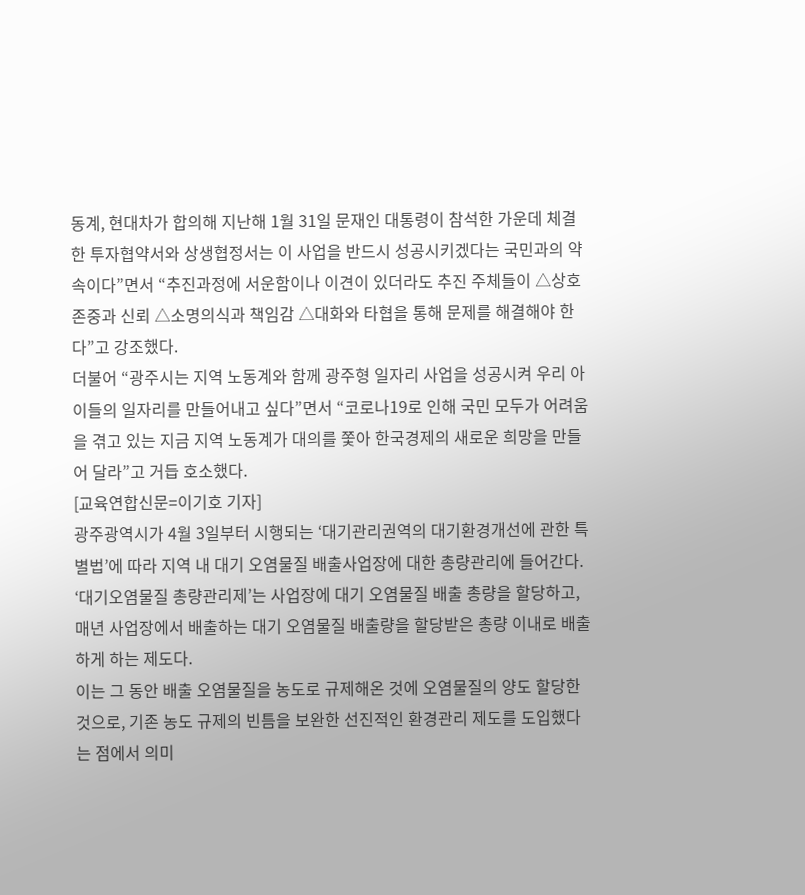동계, 현대차가 합의해 지난해 1월 31일 문재인 대통령이 참석한 가운데 체결한 투자협약서와 상생협정서는 이 사업을 반드시 성공시키겠다는 국민과의 약속이다”면서 “추진과정에 서운함이나 이견이 있더라도 추진 주체들이 △상호존중과 신뢰 △소명의식과 책임감 △대화와 타협을 통해 문제를 해결해야 한다”고 강조했다.
더불어 “광주시는 지역 노동계와 함께 광주형 일자리 사업을 성공시켜 우리 아이들의 일자리를 만들어내고 싶다”면서 “코로나19로 인해 국민 모두가 어려움을 겪고 있는 지금 지역 노동계가 대의를 쫓아 한국경제의 새로운 희망을 만들어 달라”고 거듭 호소했다.
[교육연합신문=이기호 기자]
광주광역시가 4월 3일부터 시행되는 ‘대기관리권역의 대기환경개선에 관한 특별법’에 따라 지역 내 대기 오염물질 배출사업장에 대한 총량관리에 들어간다. ‘대기오염물질 총량관리제’는 사업장에 대기 오염물질 배출 총량을 할당하고, 매년 사업장에서 배출하는 대기 오염물질 배출량을 할당받은 총량 이내로 배출하게 하는 제도다.
이는 그 동안 배출 오염물질을 농도로 규제해온 것에 오염물질의 양도 할당한 것으로, 기존 농도 규제의 빈틈을 보완한 선진적인 환경관리 제도를 도입했다는 점에서 의미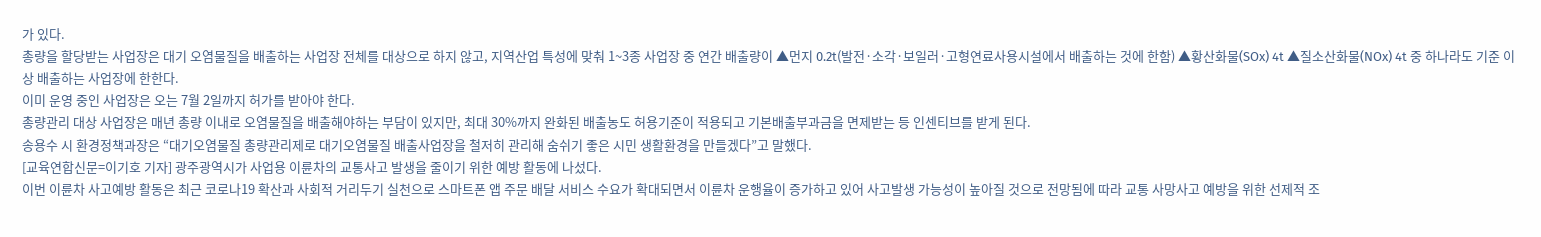가 있다.
총량을 할당받는 사업장은 대기 오염물질을 배출하는 사업장 전체를 대상으로 하지 않고, 지역산업 특성에 맞춰 1~3종 사업장 중 연간 배출량이 ▲먼지 0.2t(발전·소각·보일러·고형연료사용시설에서 배출하는 것에 한함) ▲황산화물(SOx) 4t ▲질소산화물(NOx) 4t 중 하나라도 기준 이상 배출하는 사업장에 한한다.
이미 운영 중인 사업장은 오는 7월 2일까지 허가를 받아야 한다.
총량관리 대상 사업장은 매년 총량 이내로 오염물질을 배출해야하는 부담이 있지만, 최대 30%까지 완화된 배출농도 허용기준이 적용되고 기본배출부과금을 면제받는 등 인센티브를 받게 된다.
송용수 시 환경정책과장은 “대기오염물질 총량관리제로 대기오염물질 배출사업장을 철저히 관리해 숨쉬기 좋은 시민 생활환경을 만들겠다”고 말했다.
[교육연합신문=이기호 기자] 광주광역시가 사업용 이륜차의 교통사고 발생을 줄이기 위한 예방 활동에 나섰다.
이번 이륜차 사고예방 활동은 최근 코로나19 확산과 사회적 거리두기 실천으로 스마트폰 앱 주문 배달 서비스 수요가 확대되면서 이륜차 운행율이 증가하고 있어 사고발생 가능성이 높아질 것으로 전망됨에 따라 교통 사망사고 예방을 위한 선제적 조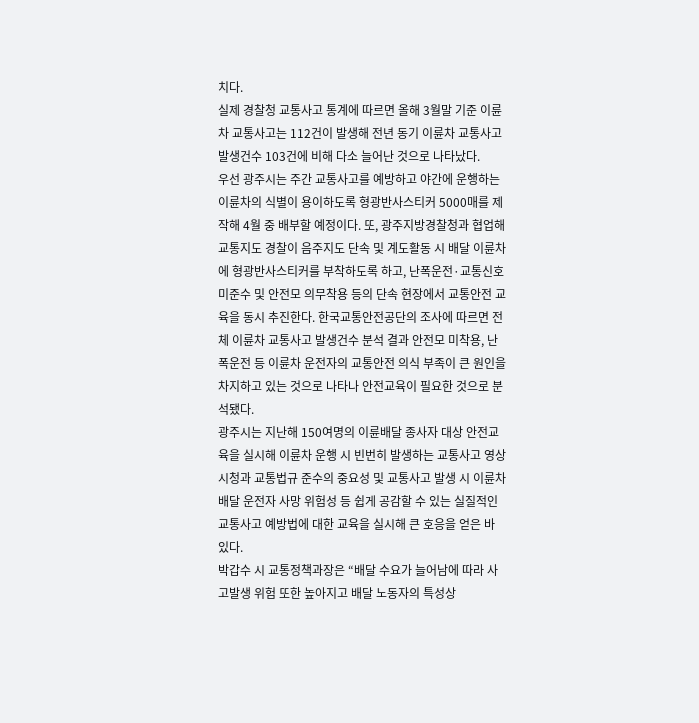치다.
실제 경찰청 교통사고 통계에 따르면 올해 3월말 기준 이륜차 교통사고는 112건이 발생해 전년 동기 이륜차 교통사고 발생건수 103건에 비해 다소 늘어난 것으로 나타났다.
우선 광주시는 주간 교통사고를 예방하고 야간에 운행하는 이륜차의 식별이 용이하도록 형광반사스티커 5000매를 제작해 4월 중 배부할 예정이다. 또, 광주지방경찰청과 협업해 교통지도 경찰이 음주지도 단속 및 계도활동 시 배달 이륜차에 형광반사스티커를 부착하도록 하고, 난폭운전·교통신호 미준수 및 안전모 의무착용 등의 단속 현장에서 교통안전 교육을 동시 추진한다. 한국교통안전공단의 조사에 따르면 전체 이륜차 교통사고 발생건수 분석 결과 안전모 미착용, 난폭운전 등 이륜차 운전자의 교통안전 의식 부족이 큰 원인을 차지하고 있는 것으로 나타나 안전교육이 필요한 것으로 분석됐다.
광주시는 지난해 150여명의 이륜배달 종사자 대상 안전교육을 실시해 이륜차 운행 시 빈번히 발생하는 교통사고 영상 시청과 교통법규 준수의 중요성 및 교통사고 발생 시 이륜차 배달 운전자 사망 위험성 등 쉽게 공감할 수 있는 실질적인 교통사고 예방법에 대한 교육을 실시해 큰 호응을 얻은 바 있다.
박갑수 시 교통정책과장은 “배달 수요가 늘어남에 따라 사고발생 위험 또한 높아지고 배달 노동자의 특성상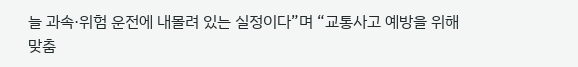늘 과속·위험 운전에 내몰려 있는 실정이다”며 “교통사고 예방을 위해 맞춤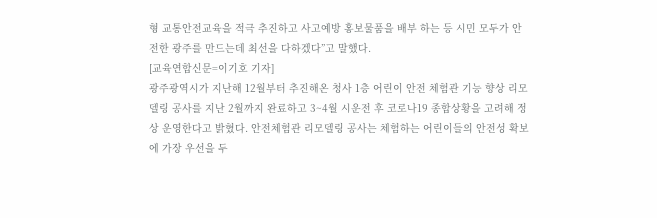형 교통안전교육을 적극 추진하고 사고예방 홍보물품을 배부 하는 등 시민 모두가 안전한 광주를 만드는데 최선을 다하겠다”고 말했다.
[교육연합신문=이기호 기자]
광주광역시가 지난해 12월부터 추진해온 청사 1층 어린이 안전 체험관 기능 향상 리모델링 공사를 지난 2월까지 완료하고 3~4월 시운전 후 코로나19 종합상황을 고려해 정상 운영한다고 밝혔다. 안전체험관 리모델링 공사는 체험하는 어린이들의 안전성 확보에 가장 우선을 두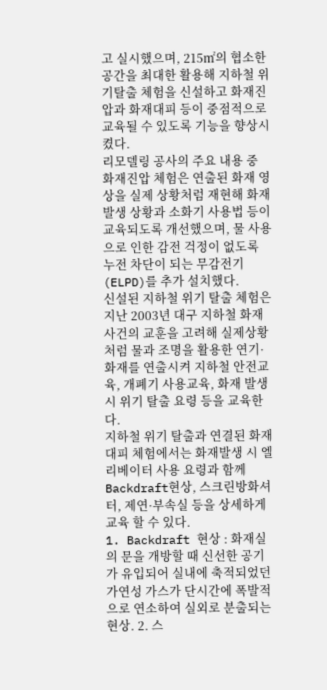고 실시했으며, 215㎡의 협소한 공간을 최대한 활용해 지하철 위기탈출 체험을 신설하고 화재진압과 화재대피 등이 중점적으로 교육될 수 있도록 기능을 향상시켰다.
리모델링 공사의 주요 내용 중 화재진압 체험은 연출된 화재 영상을 실제 상황처럼 재현해 화재발생 상황과 소화기 사용법 등이 교육되도록 개선했으며, 물 사용으로 인한 감전 걱정이 없도록 누전 차단이 되는 무감전기(ELPD)를 추가 설치했다.
신설된 지하철 위기 탈출 체험은 지난 2003년 대구 지하철 화재 사건의 교훈을 고려해 실제상황처럼 물과 조명을 활용한 연기·화재를 연출시켜 지하철 안전교육, 개폐기 사용교육, 화재 발생 시 위기 탈출 요령 등을 교육한다.
지하철 위기 탈출과 연결된 화재대피 체험에서는 화재발생 시 엘리베이터 사용 요령과 함께 Backdraft현상, 스크린방화셔터, 제연·부속실 등을 상세하게 교육 할 수 있다.
1. Backdraft 현상 : 화재실의 문을 개방할 때 신선한 공기가 유입되어 실내에 축적되었던 가연성 가스가 단시간에 폭발적으로 연소하여 실외로 분출되는 현상. 2. 스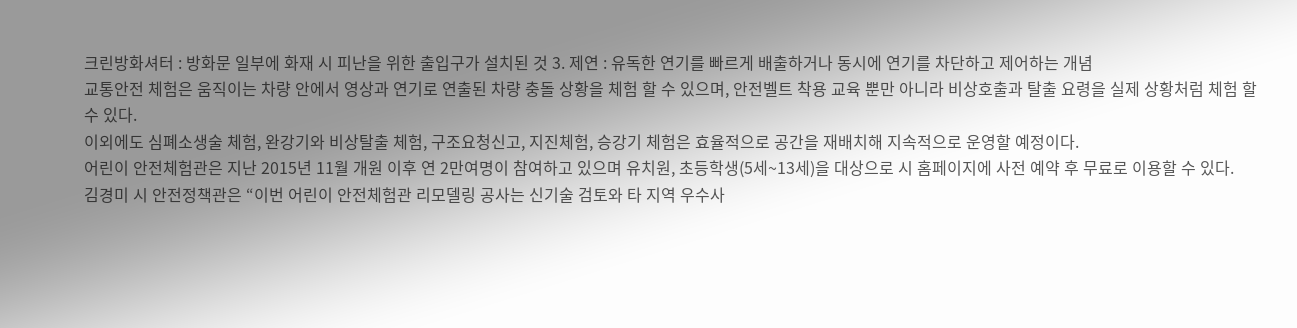크린방화셔터 : 방화문 일부에 화재 시 피난을 위한 출입구가 설치된 것 3. 제연 : 유독한 연기를 빠르게 배출하거나 동시에 연기를 차단하고 제어하는 개념
교통안전 체험은 움직이는 차량 안에서 영상과 연기로 연출된 차량 충돌 상황을 체험 할 수 있으며, 안전벨트 착용 교육 뿐만 아니라 비상호출과 탈출 요령을 실제 상황처럼 체험 할 수 있다.
이외에도 심폐소생술 체험, 완강기와 비상탈출 체험, 구조요청신고, 지진체험, 승강기 체험은 효율적으로 공간을 재배치해 지속적으로 운영할 예정이다.
어린이 안전체험관은 지난 2015년 11월 개원 이후 연 2만여명이 참여하고 있으며 유치원, 초등학생(5세~13세)을 대상으로 시 홈페이지에 사전 예약 후 무료로 이용할 수 있다.
김경미 시 안전정책관은 “이번 어린이 안전체험관 리모델링 공사는 신기술 검토와 타 지역 우수사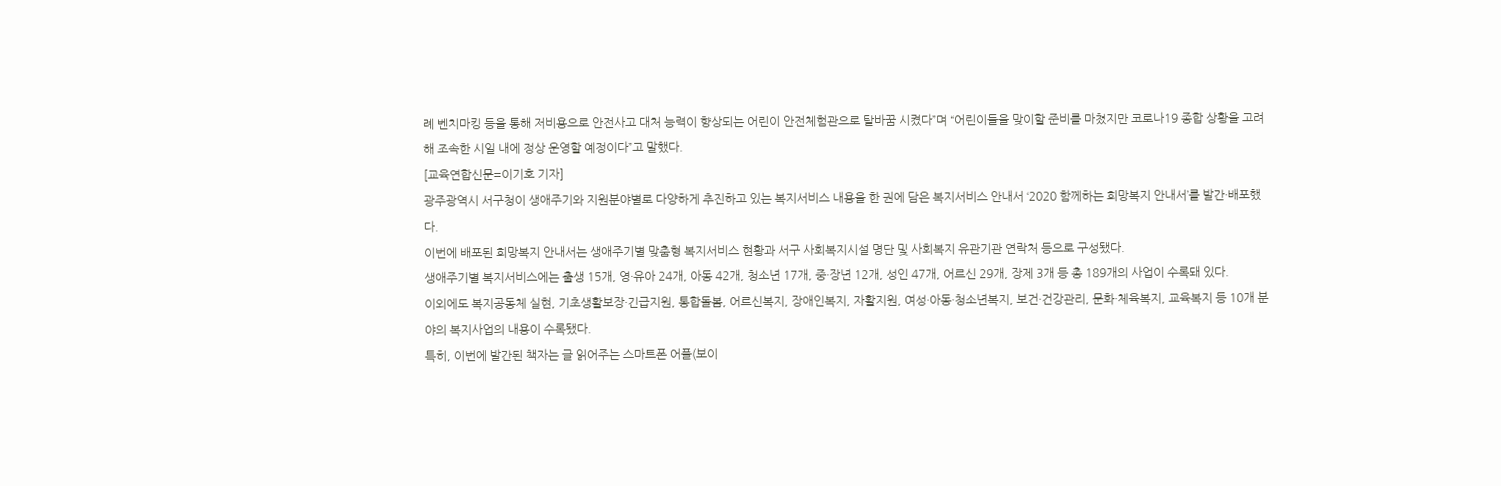례 벤치마킹 등을 통해 저비용으로 안전사고 대처 능력이 향상되는 어린이 안전체험관으로 탈바꿈 시켰다”며 “어린이들을 맞이할 준비를 마쳤지만 코로나19 종합 상황을 고려해 조속한 시일 내에 정상 운영할 예정이다”고 말했다.
[교육연합신문=이기호 기자]
광주광역시 서구청이 생애주기와 지원분야별로 다양하게 추진하고 있는 복지서비스 내용을 한 권에 담은 복지서비스 안내서 ‘2020 함께하는 희망복지 안내서’를 발간·배포했다.
이번에 배포된 희망복지 안내서는 생애주기별 맞춤형 복지서비스 현황과 서구 사회복지시설 명단 및 사회복지 유관기관 연락처 등으로 구성됐다.
생애주기별 복지서비스에는 출생 15개, 영·유아 24개, 아동 42개, 청소년 17개, 중·장년 12개, 성인 47개, 어르신 29개, 장제 3개 등 총 189개의 사업이 수록돼 있다.
이외에도 복지공동체 실현, 기초생활보장·긴급지원, 통합돌봄, 어르신복지, 장애인복지, 자활지원, 여성·아동·청소년복지, 보건·건강관리, 문화·체육복지, 교육복지 등 10개 분야의 복지사업의 내용이 수록됐다.
특히, 이번에 발간된 책자는 글 읽어주는 스마트폰 어플(보이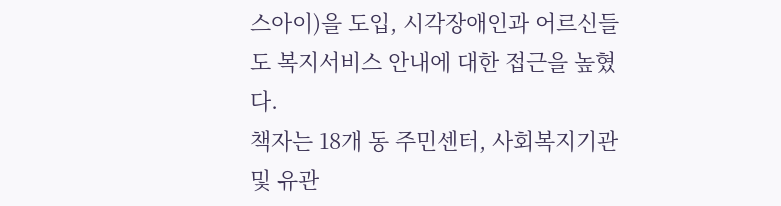스아이)을 도입, 시각장애인과 어르신들도 복지서비스 안내에 대한 접근을 높혔다.
책자는 18개 동 주민센터, 사회복지기관 및 유관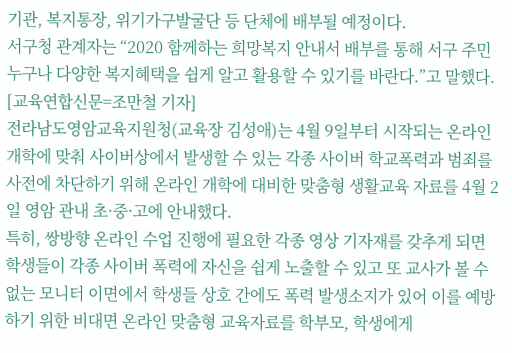기관, 복지통장, 위기가구발굴단 등 단체에 배부될 예정이다.
서구청 관계자는 “2020 함께하는 희망복지 안내서 배부를 통해 서구 주민 누구나 다양한 복지혜택을 쉽게 알고 활용할 수 있기를 바란다.”고 말했다.
[교육연합신문=조만철 기자]
전라남도영암교육지원청(교육장 김성애)는 4월 9일부터 시작되는 온라인 개학에 맞춰 사이버상에서 발생할 수 있는 각종 사이버 학교폭력과 범죄를 사전에 차단하기 위해 온라인 개학에 대비한 맞춤형 생활교육 자료를 4월 2일 영암 관내 초·중·고에 안내했다.
특히, 쌍방향 온라인 수업 진행에 필요한 각종 영상 기자재를 갖추게 되면 학생들이 각종 사이버 폭력에 자신을 쉽게 노출할 수 있고 또 교사가 볼 수 없는 모니터 이면에서 학생들 상호 간에도 폭력 발생소지가 있어 이를 예방하기 위한 비대면 온라인 맞춤형 교육자료를 학부모, 학생에게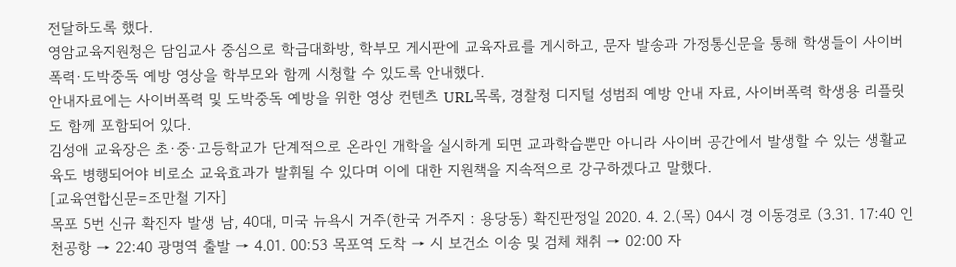전달하도록 했다.
영암교육지원청은 담임교사 중심으로 학급대화방, 학부모 게시판에 교육자료를 게시하고, 문자 발송과 가정통신문을 통해 학생들이 사이버폭력·도박중독 예방 영상을 학부모와 함께 시청할 수 있도록 안내했다.
안내자료에는 사이버폭력 및 도박중독 예방을 위한 영상 컨텐츠 URL목록, 경찰청 디지털 성범죄 예방 안내 자료, 사이버폭력 학생용 리플릿도 함께 포함되어 있다.
김성애 교육장은 초·중·고등학교가 단계적으로 온라인 개학을 실시하게 되면 교과학습뿐만 아니라 사이버 공간에서 발생할 수 있는 생활교육도 병행되어야 비로소 교육효과가 발휘될 수 있다며 이에 대한 지원책을 지속적으로 강구하겠다고 말했다.
[교육연합신문=조만철 기자]
목포 5번 신규 확진자 발생 남, 40대, 미국 뉴욕시 거주(한국 거주지 : 용당동) 확진판정일 2020. 4. 2.(목) 04시 경 이동경로 (3.31. 17:40 인천공항 → 22:40 광명역 출발 → 4.01. 00:53 목포역 도착 → 시 보건소 이송 및 검체 채취 → 02:00 자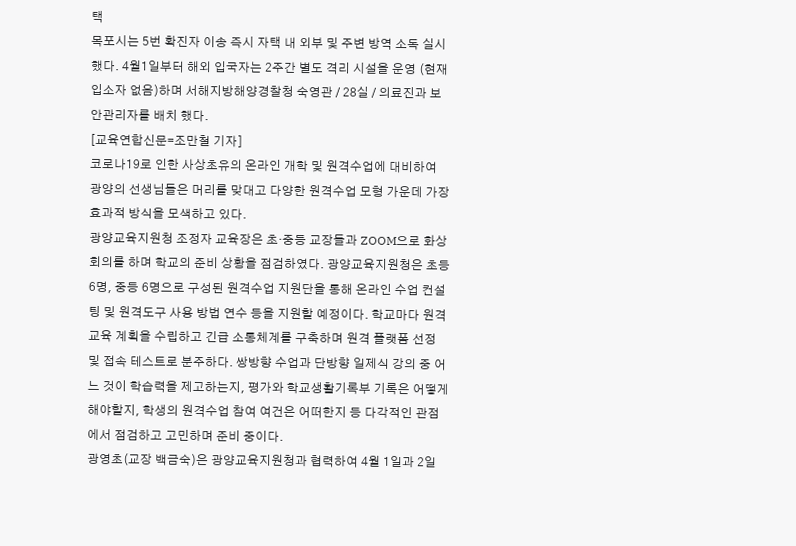택
목포시는 5번 확진자 이송 즉시 자택 내 외부 및 주변 방역 소독 실시 했다. 4월1일부터 해외 입국자는 2주간 별도 격리 시설을 운영 (현재 입소자 없음)하며 서해지방해양경찰청 숙영관 / 28실 / 의료진과 보안관리자를 배치 했다.
[교육연합신문=조만철 기자]
코로나19로 인한 사상초유의 온라인 개학 및 원격수업에 대비하여 광양의 선생님들은 머리를 맞대고 다양한 원격수업 모형 가운데 가장 효과적 방식을 모색하고 있다.
광양교육지원청 조정자 교육장은 초·중등 교장들과 ZOOM으로 화상회의를 하며 학교의 준비 상황을 점검하였다. 광양교육지원청은 초등 6명, 중등 6명으로 구성된 원격수업 지원단을 통해 온라인 수업 컨설팅 및 원격도구 사용 방법 연수 등을 지원할 예정이다. 학교마다 원격교육 계획을 수립하고 긴급 소통체계를 구축하며 원격 플랫폼 선정 및 접속 테스트로 분주하다. 쌍방향 수업과 단방향 일제식 강의 중 어느 것이 학습력을 제고하는지, 평가와 학교생활기록부 기록은 어떻게 해야할지, 학생의 원격수업 참여 여건은 어떠한지 등 다각적인 관점에서 점검하고 고민하며 준비 중이다.
광영초(교장 백금숙)은 광양교육지원청과 협력하여 4월 1일과 2일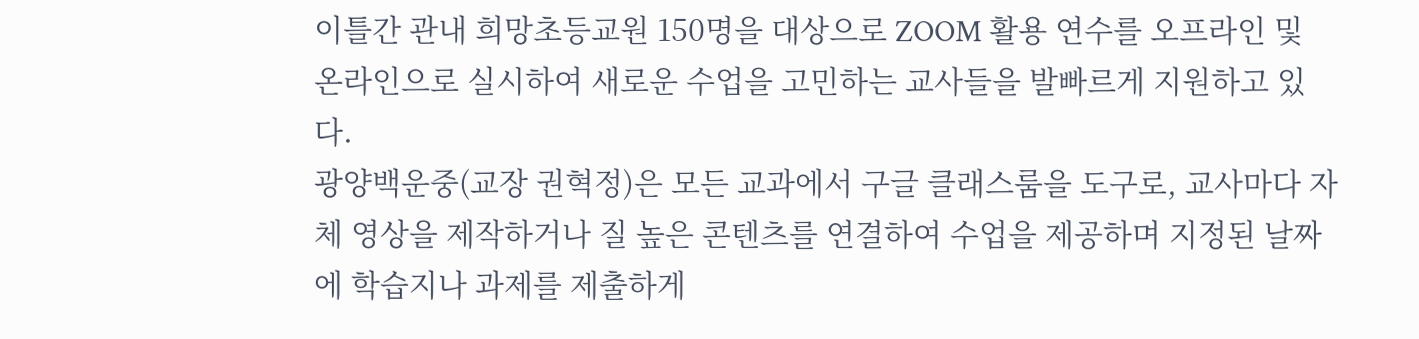이틀간 관내 희망초등교원 150명을 대상으로 ZOOM 활용 연수를 오프라인 및 온라인으로 실시하여 새로운 수업을 고민하는 교사들을 발빠르게 지원하고 있다.
광양백운중(교장 권혁정)은 모든 교과에서 구글 클래스룸을 도구로, 교사마다 자체 영상을 제작하거나 질 높은 콘텐츠를 연결하여 수업을 제공하며 지정된 날짜에 학습지나 과제를 제출하게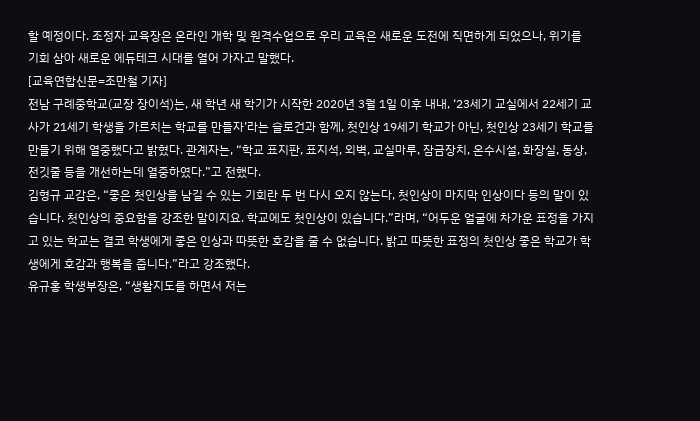할 예정이다. 조정자 교육장은 온라인 개학 및 원격수업으로 우리 교육은 새로운 도전에 직면하게 되었으나, 위기를 기회 삼아 새로운 에듀테크 시대를 열어 가자고 말했다.
[교육연합신문=조만철 기자]
전남 구례중학교(교장 장이석)는, 새 학년 새 학기가 시작한 2020년 3월 1일 이후 내내, ‘23세기 교실에서 22세기 교사가 21세기 학생을 가르치는 학교를 만들자’라는 슬로건과 함께, 첫인상 19세기 학교가 아닌, 첫인상 23세기 학교를 만들기 위해 열중했다고 밝혔다. 관계자는, “학교 표지판, 표지석, 외벽, 교실마루, 잠금장치, 온수시설, 화장실, 동상, 전깃줄 등을 개선하는데 열중하였다.”고 전했다.
김형규 교감은, “좋은 첫인상을 남길 수 있는 기회란 두 번 다시 오지 않는다, 첫인상이 마지막 인상이다 등의 말이 있습니다. 첫인상의 중요함을 강조한 말이지요. 학교에도 첫인상이 있습니다.”라며, “어두운 얼굴에 차가운 표정을 가지고 있는 학교는 결코 학생에게 좋은 인상과 따뜻한 호감을 줄 수 없습니다. 밝고 따뜻한 표정의 첫인상 좋은 학교가 학생에게 호감과 행복을 줍니다.”라고 강조했다.
유규홍 학생부장은, “생활지도를 하면서 저는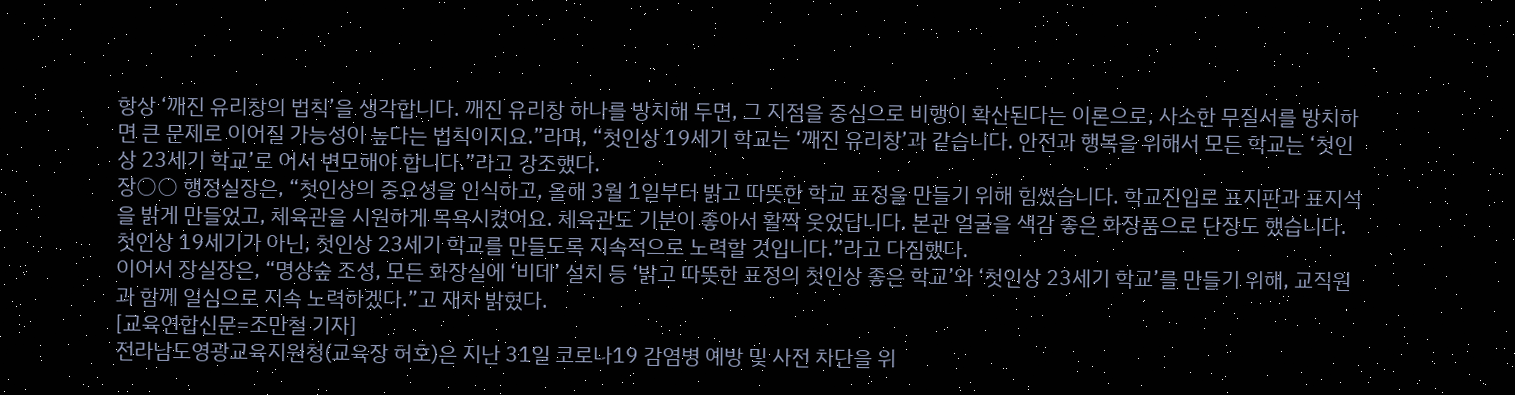항상 ‘깨진 유리창의 법칙’을 생각합니다. 깨진 유리창 하나를 방치해 두면, 그 지점을 중심으로 비행이 확산된다는 이론으로, 사소한 무질서를 방치하면 큰 문제로 이어질 가능성이 높다는 법칙이지요.”라며, “첫인상 19세기 학교는 ‘깨진 유리창’과 같습니다. 안전과 행복을 위해서 모든 학교는 ‘첫인상 23세기 학교’로 어서 변모해야 합니다.”라고 강조했다.
장○○ 행정실장은, “첫인상의 중요성을 인식하고, 올해 3월 1일부터 밝고 따뜻한 학교 표정을 만들기 위해 힘썼습니다. 학교진입로 표지판과 표지석을 밝게 만들었고, 체육관을 시원하게 목욕시켰어요. 체육관도 기분이 좋아서 활짝 웃었답니다. 본관 얼굴을 색감 좋은 화장품으로 단장도 했습니다. 첫인상 19세기가 아닌, 첫인상 23세기 학교를 만들도록 지속적으로 노력할 것입니다.”라고 다짐했다.
이어서 장실장은, “명상숲 조성, 모든 화장실에 ‘비데’ 설치 등 ‘밝고 따뜻한 표정의 첫인상 좋은 학교’와 ‘첫인상 23세기 학교’를 만들기 위해, 교직원과 함께 일심으로 지속 노력하겠다.”고 재차 밝혔다.
[교육연합신문=조만철 기자]
전라남도영광교육지원청(교육장 허호)은 지난 31일 코로나19 감염병 예방 및 사전 차단을 위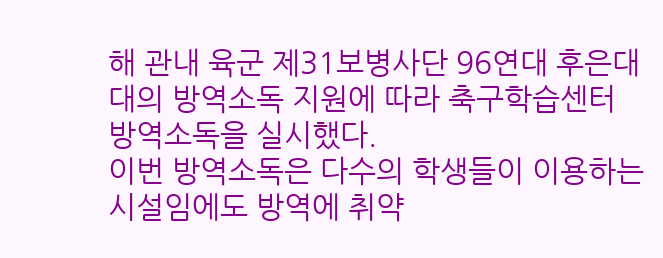해 관내 육군 제31보병사단 96연대 후은대대의 방역소독 지원에 따라 축구학습센터 방역소독을 실시했다.
이번 방역소독은 다수의 학생들이 이용하는 시설임에도 방역에 취약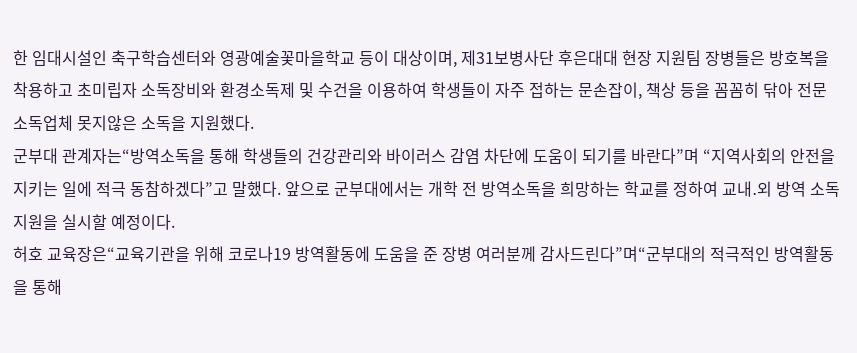한 임대시설인 축구학습센터와 영광예술꽃마을학교 등이 대상이며, 제31보병사단 후은대대 현장 지원팀 장병들은 방호복을 착용하고 초미립자 소독장비와 환경소독제 및 수건을 이용하여 학생들이 자주 접하는 문손잡이, 책상 등을 꼼꼼히 닦아 전문소독업체 못지않은 소독을 지원했다.
군부대 관계자는“방역소독을 통해 학생들의 건강관리와 바이러스 감염 차단에 도움이 되기를 바란다”며 “지역사회의 안전을 지키는 일에 적극 동참하겠다”고 말했다. 앞으로 군부대에서는 개학 전 방역소독을 희망하는 학교를 정하여 교내․외 방역 소독 지원을 실시할 예정이다.
허호 교육장은“교육기관을 위해 코로나19 방역활동에 도움을 준 장병 여러분께 감사드린다”며“군부대의 적극적인 방역활동을 통해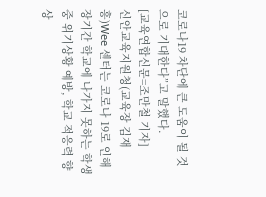코로나19 차단에 큰 도움이 될 것으로 기대한다”고 말했다.
[교육연합신문=조만철 기자]
신안교육지원청(교육장 김재흥)Wee 센터는 코로나 19로 인해 장기간 학교에 나가지 못하는 학생 중 위기상황 예방, 학교 적응력 향상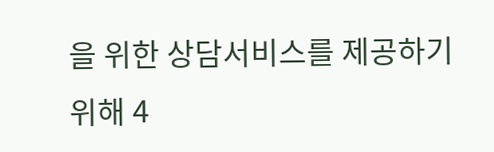을 위한 상담서비스를 제공하기 위해 4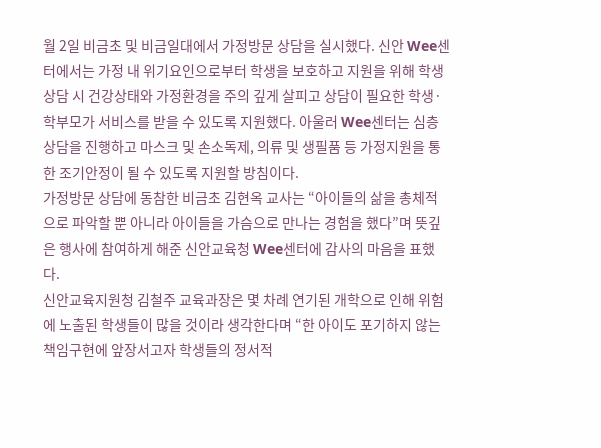월 2일 비금초 및 비금일대에서 가정방문 상담을 실시했다. 신안 Wee센터에서는 가정 내 위기요인으로부터 학생을 보호하고 지원을 위해 학생 상담 시 건강상태와 가정환경을 주의 깊게 살피고 상담이 필요한 학생·학부모가 서비스를 받을 수 있도록 지원했다. 아울러 Wee센터는 심층상담을 진행하고 마스크 및 손소독제, 의류 및 생필품 등 가정지원을 통한 조기안정이 될 수 있도록 지원할 방침이다.
가정방문 상담에 동참한 비금초 김현옥 교사는 “아이들의 삶을 총체적으로 파악할 뿐 아니라 아이들을 가슴으로 만나는 경험을 했다”며 뜻깊은 행사에 참여하게 해준 신안교육청 Wee센터에 감사의 마음을 표했다.
신안교육지원청 김철주 교육과장은 몇 차례 연기된 개학으로 인해 위험에 노출된 학생들이 많을 것이라 생각한다며 “한 아이도 포기하지 않는 책임구현에 앞장서고자 학생들의 정서적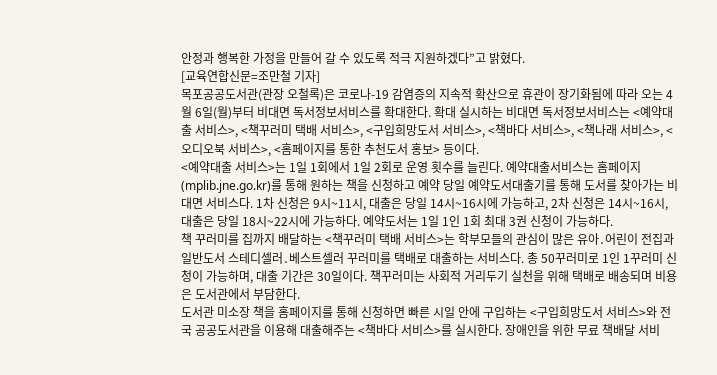안정과 행복한 가정을 만들어 갈 수 있도록 적극 지원하겠다”고 밝혔다.
[교육연합신문=조만철 기자]
목포공공도서관(관장 오철록)은 코로나-19 감염증의 지속적 확산으로 휴관이 장기화됨에 따라 오는 4월 6일(월)부터 비대면 독서정보서비스를 확대한다. 확대 실시하는 비대면 독서정보서비스는 <예약대출 서비스>, <책꾸러미 택배 서비스>, <구입희망도서 서비스>, <책바다 서비스>, <책나래 서비스>, <오디오북 서비스>, <홈페이지를 통한 추천도서 홍보> 등이다.
<예약대출 서비스>는 1일 1회에서 1일 2회로 운영 횟수를 늘린다. 예약대출서비스는 홈페이지(mplib.jne.go.kr)를 통해 원하는 책을 신청하고 예약 당일 예약도서대출기를 통해 도서를 찾아가는 비대면 서비스다. 1차 신청은 9시~11시, 대출은 당일 14시~16시에 가능하고, 2차 신청은 14시~16시, 대출은 당일 18시~22시에 가능하다. 예약도서는 1일 1인 1회 최대 3권 신청이 가능하다.
책 꾸러미를 집까지 배달하는 <책꾸러미 택배 서비스>는 학부모들의 관심이 많은 유아․어린이 전집과 일반도서 스테디셀러․베스트셀러 꾸러미를 택배로 대출하는 서비스다. 총 50꾸러미로 1인 1꾸러미 신청이 가능하며, 대출 기간은 30일이다. 책꾸러미는 사회적 거리두기 실천을 위해 택배로 배송되며 비용은 도서관에서 부담한다.
도서관 미소장 책을 홈페이지를 통해 신청하면 빠른 시일 안에 구입하는 <구입희망도서 서비스>와 전국 공공도서관을 이용해 대출해주는 <책바다 서비스>를 실시한다. 장애인을 위한 무료 책배달 서비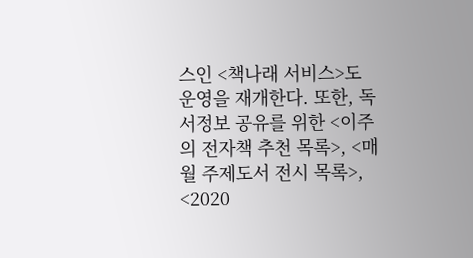스인 <책나래 서비스>도 운영을 재개한다. 또한, 독서정보 공유를 위한 <이주의 전자책 추천 목록>, <매월 주제도서 전시 목록>, <2020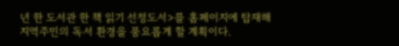년 한 도서관 한 책 읽기 선정도서>를 홈페이지에 탑재해 지역주민의 독서 환경을 풍요롭게 할 계획이다.